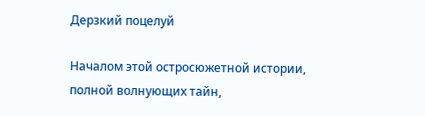Дерзкий поцелуй

Началом этой остросюжетной истории, полной волнующих тайн,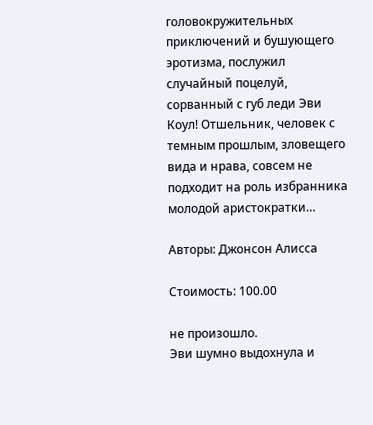головокружительных приключений и бушующего эротизма, послужил случайный поцелуй, сорванный с губ леди Эви Коул! Отшельник, человек с темным прошлым, зловещего вида и нрава, совсем не подходит на роль избранника молодой аристократки…

Авторы: Джонсон Алисса

Стоимость: 100.00

не произошло.
Эви шумно выдохнула и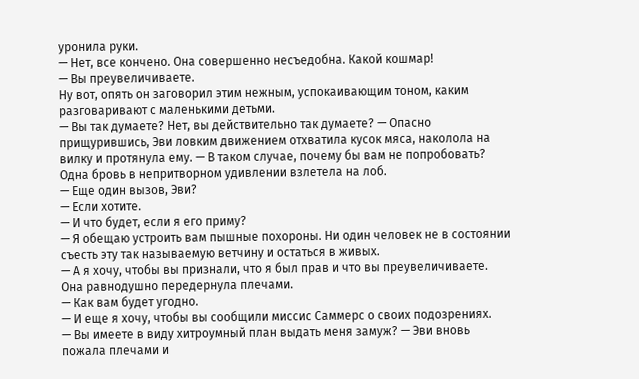уронила руки.
— Нет, все кончено. Она совершенно несъедобна. Какой кошмар!
— Вы преувеличиваете.
Ну вот, опять он заговорил этим нежным, успокаивающим тоном, каким разговаривают с маленькими детьми.
— Вы так думаете? Нет, вы действительно так думаете? — Опасно прищурившись, Эви ловким движением отхватила кусок мяса, наколола на вилку и протянула ему. — В таком случае, почему бы вам не попробовать?
Одна бровь в непритворном удивлении взлетела на лоб.
— Еще один вызов, Эви?
— Если хотите.
— И что будет, если я его приму?
— Я обещаю устроить вам пышные похороны. Ни один человек не в состоянии съесть эту так называемую ветчину и остаться в живых.
— А я хочу, чтобы вы признали, что я был прав и что вы преувеличиваете.
Она равнодушно передернула плечами.
— Как вам будет угодно.
— И еще я хочу, чтобы вы сообщили миссис Саммерс о своих подозрениях.
— Вы имеете в виду хитроумный план выдать меня замуж? — Эви вновь пожала плечами и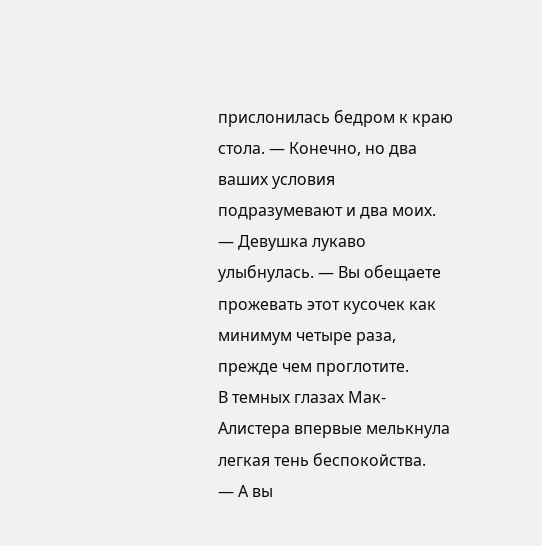прислонилась бедром к краю стола. — Конечно, но два ваших условия подразумевают и два моих. — Девушка лукаво улыбнулась. — Вы обещаете прожевать этот кусочек как минимум четыре раза, прежде чем проглотите.
В темных глазах Мак-Алистера впервые мелькнула легкая тень беспокойства.
— А вы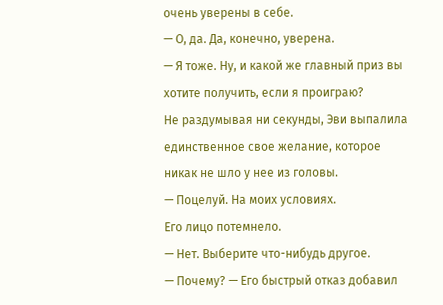очень уверены в себе.
— О, да. Да, конечно, уверена.
— Я тоже. Ну, и какой же главный приз вы хотите получить, если я проиграю?
Не раздумывая ни секунды, Эви выпалила единственное свое желание, которое никак не шло у нее из головы.
— Поцелуй. На моих условиях.
Его лицо потемнело.
— Нет. Выберите что-нибудь другое.
— Почему? — Его быстрый отказ добавил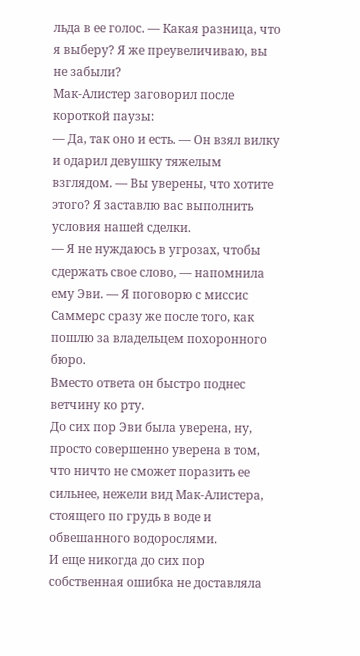льда в ее голос. — Какая разница, что я выберу? Я же преувеличиваю, вы не забыли?
Мак-Алистер заговорил после короткой паузы:
— Да, так оно и есть. — Он взял вилку и одарил девушку тяжелым взглядом. — Вы уверены, что хотите этого? Я заставлю вас выполнить условия нашей сделки.
— Я не нуждаюсь в угрозах, чтобы сдержать свое слово, — напомнила ему Эви. — Я поговорю с миссис Саммерс сразу же после того, как пошлю за владельцем похоронного бюро.
Вместо ответа он быстро поднес ветчину ко рту.
До сих пор Эви была уверена, ну, просто совершенно уверена в том, что ничто не сможет поразить ее сильнее, нежели вид Мак-Алистера, стоящего по грудь в воде и обвешанного водорослями.
И еще никогда до сих пор собственная ошибка не доставляла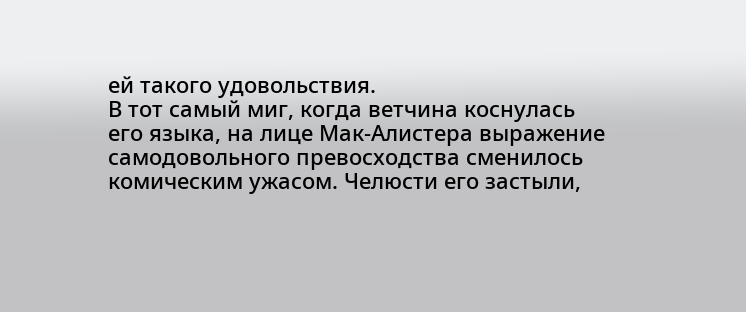ей такого удовольствия.
В тот самый миг, когда ветчина коснулась его языка, на лице Мак-Алистера выражение самодовольного превосходства сменилось комическим ужасом. Челюсти его застыли,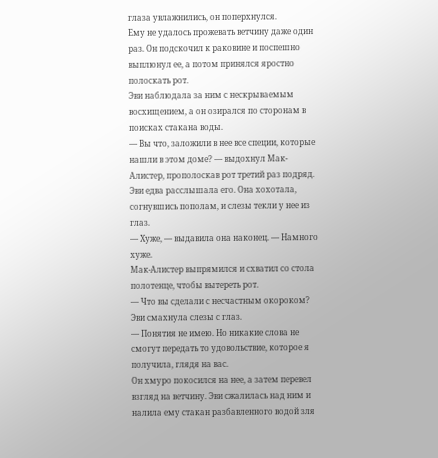глаза увлажнились, он поперхнулся.
Ему не удалось прожевать ветчину даже один раз. Он подскочил к раковине и поспешно выплюнул ее, а потом принялся яростно полоскать рот.
Эви наблюдала за ним с нескрываемым восхищением, а он озирался по сторонам в поисках стакана воды.
— Вы что, заложили в нее все специи, которые нашли в этом доме? — выдохнул Мак-Алистер, прополоскав рот третий раз подряд.
Эви едва расслышала его. Она хохотала, согнувшись пополам, и слезы текли у нее из глаз.
— Хуже, — выдавила она наконец. — Намного хуже.
Мак-Алистер выпрямился и схватил со стола полотенце, чтобы вытереть рот.
— Что вы сделали с несчастным окороком?
Эви смахнула слезы с глаз.
— Понятия не имею. Но никакие слова не смогут передать то удовольствие, которое я получила, глядя на вас.
Он хмуро покосился на нее, а затем перевел взгляд на ветчину. Эви сжалилась над ним и налила ему стакан разбавленного водой зля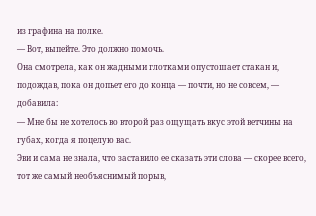из графина на полке.
— Вот, выпейте. Это должно помочь.
Она смотрела, как он жадными глотками опустошает стакан и, подождав, пока он допьет его до конца — почти, но не совсем, — добавила:
— Мне бы не хотелось во второй раз ощущать вкус этой ветчины на губах, когда я поцелую вас.
Эви и сама не знала, что заставило ее сказать эти слова — скорее всего, тот же самый необъяснимый порыв,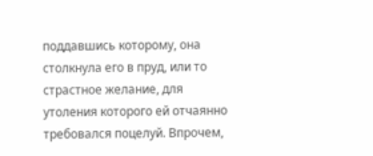поддавшись которому, она столкнула его в пруд, или то страстное желание, для утоления которого ей отчаянно требовался поцелуй. Впрочем,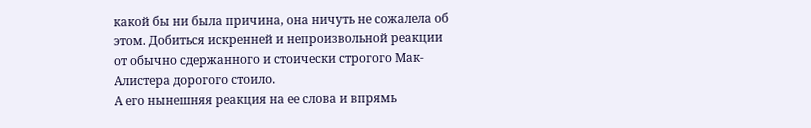какой бы ни была причина, она ничуть не сожалела об этом. Добиться искренней и непроизвольной реакции от обычно сдержанного и стоически строгого Мак-Алистера дорогого стоило.
А его нынешняя реакция на ее слова и впрямь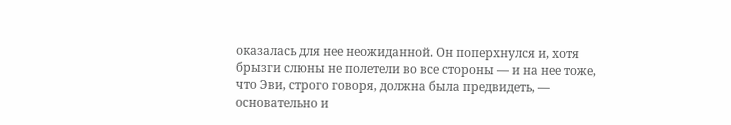оказалась для нее неожиданной. Он поперхнулся и, хотя брызги слюны не полетели во все стороны — и на нее тоже, что Эви, строго говоря, должна была предвидеть, — основательно и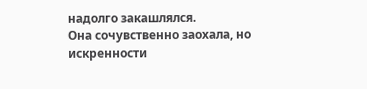надолго закашлялся.
Она сочувственно заохала, но искренности